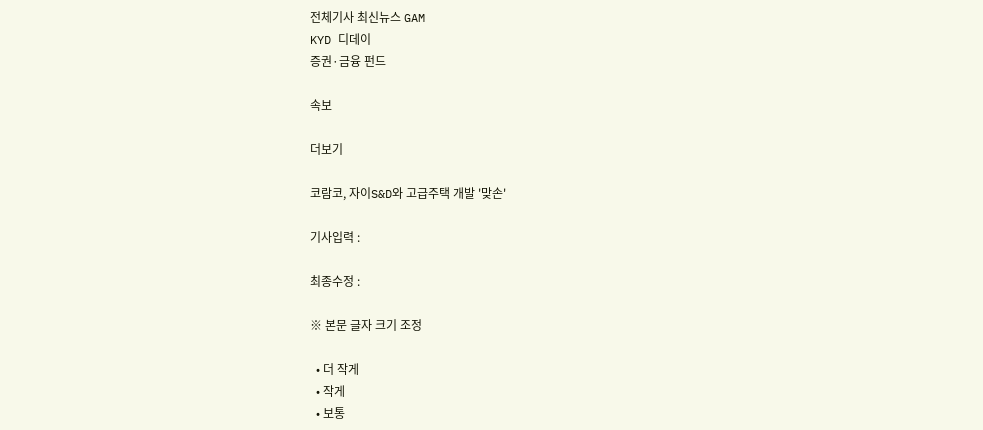전체기사 최신뉴스 GAM
KYD 디데이
증권·금융 펀드

속보

더보기

코람코, 자이S&D와 고급주택 개발 '맞손'

기사입력 :

최종수정 :

※ 본문 글자 크기 조정

  • 더 작게
  • 작게
  • 보통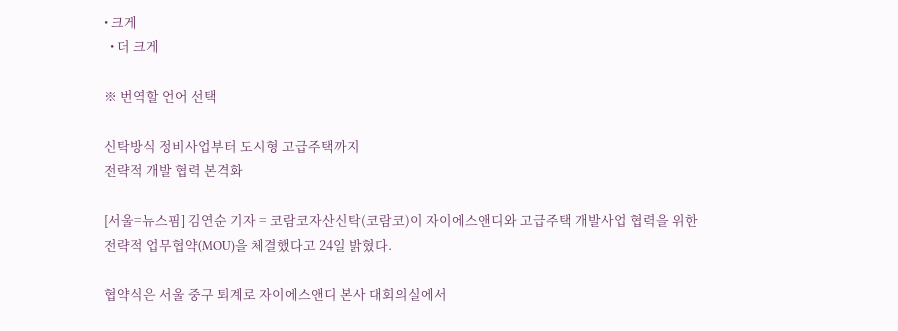• 크게
  • 더 크게

※ 번역할 언어 선택

신탁방식 정비사업부터 도시형 고급주택까지
전략적 개발 협력 본격화

[서울=뉴스핌] 김연순 기자 = 코람코자산신탁(코람코)이 자이에스앤디와 고급주택 개발사업 협력을 위한 전략적 업무협약(MOU)을 체결했다고 24일 밝혔다.

협약식은 서울 중구 퇴계로 자이에스앤디 본사 대회의실에서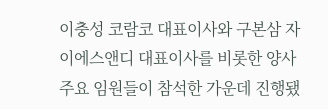이충성 코람코 대표이사와 구본삼 자이에스앤디 대표이사를 비롯한 양사 주요 임원들이 참석한 가운데 진행됐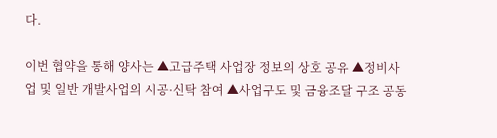다.

이번 협약을 통해 양사는 ▲고급주택 사업장 정보의 상호 공유 ▲정비사업 및 일반 개발사업의 시공·신탁 참여 ▲사업구도 및 금융조달 구조 공동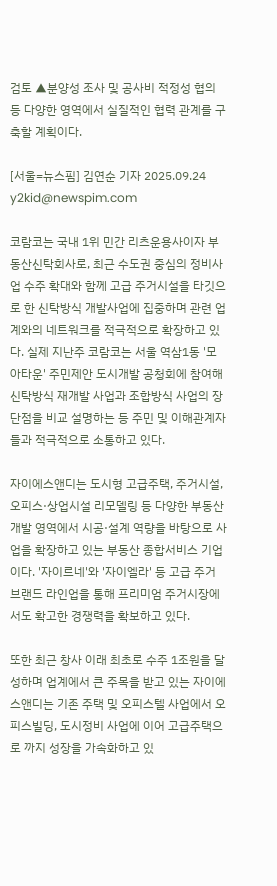검토 ▲분양성 조사 및 공사비 적정성 협의 등 다양한 영역에서 실질적인 협력 관계를 구축할 계획이다.

[서울=뉴스핌] 김연순 기자 2025.09.24 y2kid@newspim.com

코람코는 국내 1위 민간 리츠운용사이자 부동산신탁회사로, 최근 수도권 중심의 정비사업 수주 확대와 함께 고급 주거시설을 타깃으로 한 신탁방식 개발사업에 집중하며 관련 업계와의 네트워크를 적극적으로 확장하고 있다. 실제 지난주 코람코는 서울 역삼1동 '모아타운' 주민제안 도시개발 공청회에 참여해 신탁방식 재개발 사업과 조합방식 사업의 장단점을 비교 설명하는 등 주민 및 이해관계자들과 적극적으로 소통하고 있다.

자이에스앤디는 도시형 고급주택, 주거시설, 오피스·상업시설 리모델링 등 다양한 부동산 개발 영역에서 시공·설계 역량을 바탕으로 사업을 확장하고 있는 부동산 종합서비스 기업이다. '자이르네'와 '자이엘라' 등 고급 주거 브랜드 라인업을 통해 프리미엄 주거시장에서도 확고한 경쟁력을 확보하고 있다.

또한 최근 창사 이래 최초로 수주 1조원을 달성하며 업계에서 큰 주목을 받고 있는 자이에스앤디는 기존 주택 및 오피스텔 사업에서 오피스빌딩, 도시정비 사업에 이어 고급주택으로 까지 성장을 가속화하고 있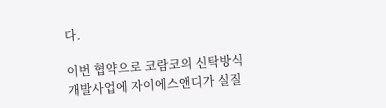다.

이번 협약으로 코람코의 신탁방식 개발사업에 자이에스앤디가 실질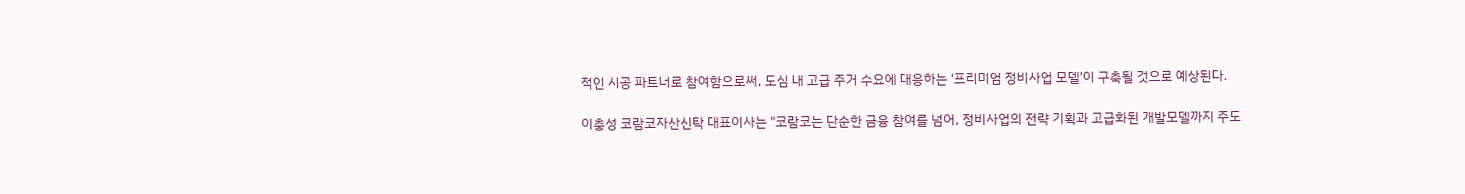적인 시공 파트너로 참여함으로써, 도심 내 고급 주거 수요에 대응하는 '프리미엄 정비사업 모델'이 구축될 것으로 예상된다.

이충성 코람코자산신탁 대표이사는 "코람코는 단순한 금융 참여를 넘어, 정비사업의 전략 기획과 고급화된 개발모델까지 주도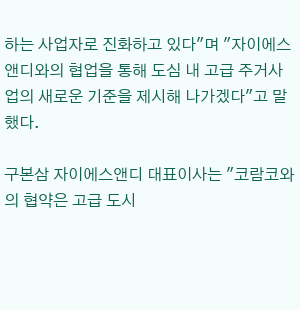하는 사업자로 진화하고 있다"며 "자이에스앤디와의 협업을 통해 도심 내 고급 주거사업의 새로운 기준을 제시해 나가겠다"고 말했다.

구본삼 자이에스앤디 대표이사는 "코람코와의 협약은 고급 도시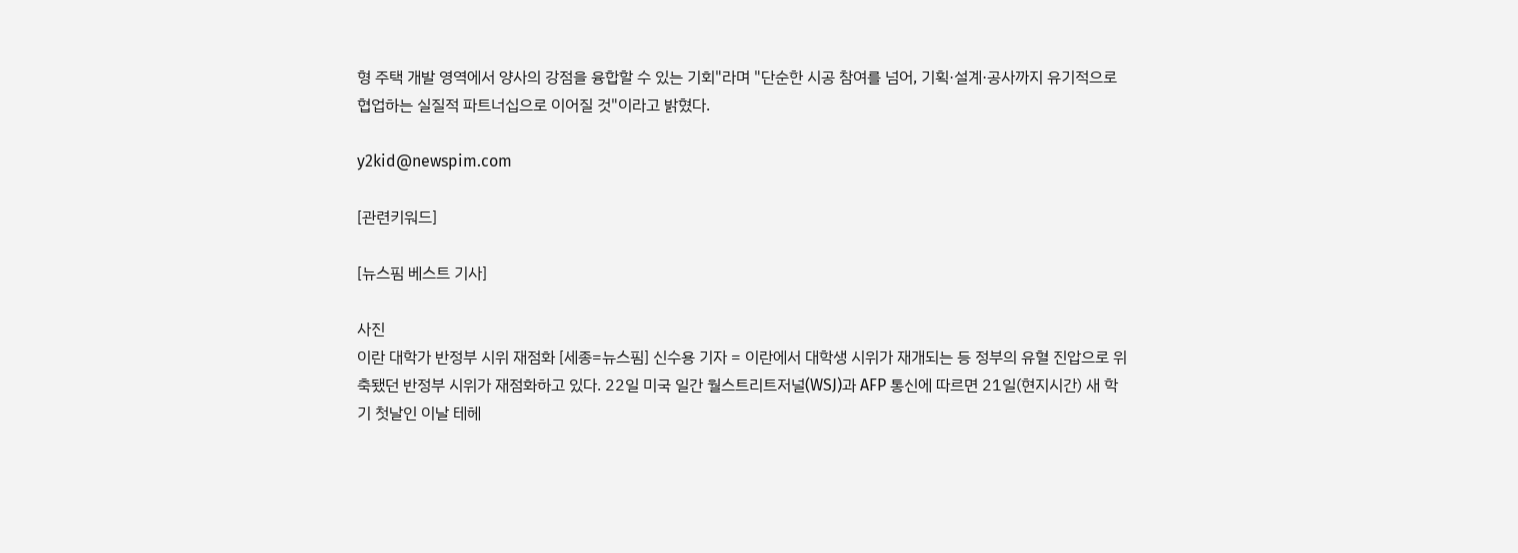형 주택 개발 영역에서 양사의 강점을 융합할 수 있는 기회"라며 "단순한 시공 참여를 넘어, 기획·설계·공사까지 유기적으로 협업하는 실질적 파트너십으로 이어질 것"이라고 밝혔다.

y2kid@newspim.com

[관련키워드]

[뉴스핌 베스트 기사]

사진
이란 대학가 반정부 시위 재점화 [세종=뉴스핌] 신수용 기자 = 이란에서 대학생 시위가 재개되는 등 정부의 유혈 진압으로 위축됐던 반정부 시위가 재점화하고 있다. 22일 미국 일간 월스트리트저널(WSJ)과 AFP 통신에 따르면 21일(현지시간) 새 학기 첫날인 이날 테헤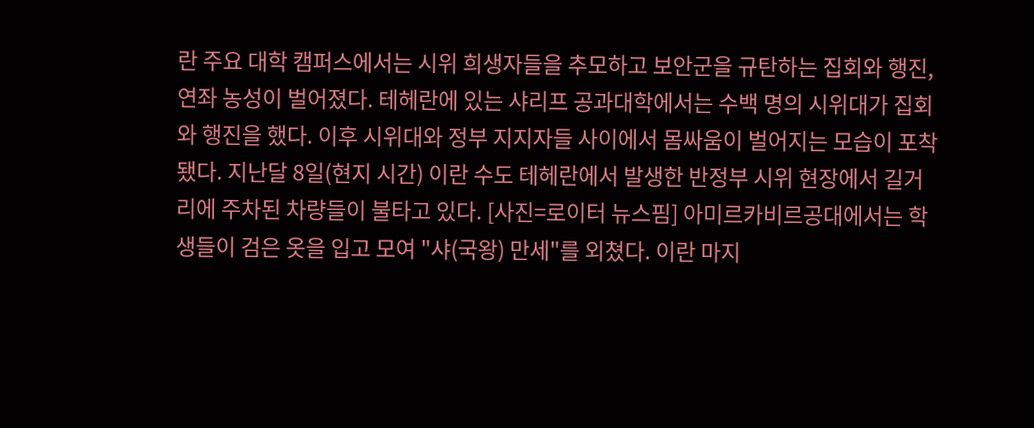란 주요 대학 캠퍼스에서는 시위 희생자들을 추모하고 보안군을 규탄하는 집회와 행진, 연좌 농성이 벌어졌다. 테헤란에 있는 샤리프 공과대학에서는 수백 명의 시위대가 집회와 행진을 했다. 이후 시위대와 정부 지지자들 사이에서 몸싸움이 벌어지는 모습이 포착됐다. 지난달 8일(현지 시간) 이란 수도 테헤란에서 발생한 반정부 시위 현장에서 길거리에 주차된 차량들이 불타고 있다. [사진=로이터 뉴스핌] 아미르카비르공대에서는 학생들이 검은 옷을 입고 모여 "샤(국왕) 만세"를 외쳤다. 이란 마지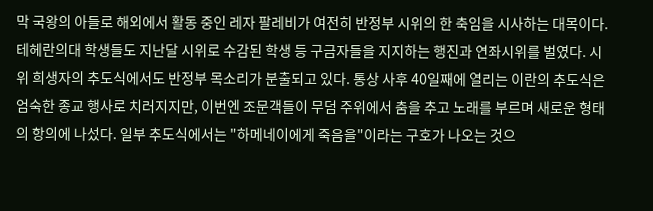막 국왕의 아들로 해외에서 활동 중인 레자 팔레비가 여전히 반정부 시위의 한 축임을 시사하는 대목이다. 테헤란의대 학생들도 지난달 시위로 수감된 학생 등 구금자들을 지지하는 행진과 연좌시위를 벌였다. 시위 희생자의 추도식에서도 반정부 목소리가 분출되고 있다. 통상 사후 40일째에 열리는 이란의 추도식은 엄숙한 종교 행사로 치러지지만, 이번엔 조문객들이 무덤 주위에서 춤을 추고 노래를 부르며 새로운 형태의 항의에 나섰다. 일부 추도식에서는 "하메네이에게 죽음을"이라는 구호가 나오는 것으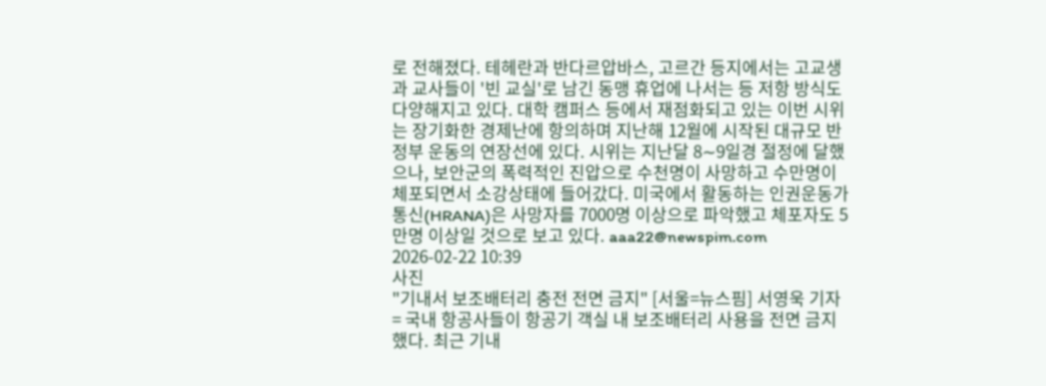로 전해졌다. 테헤란과 반다르압바스, 고르간 등지에서는 고교생과 교사들이 '빈 교실'로 남긴 동맹 휴업에 나서는 등 저항 방식도 다양해지고 있다. 대학 캠퍼스 등에서 재점화되고 있는 이번 시위는 장기화한 경제난에 항의하며 지난해 12월에 시작된 대규모 반정부 운동의 연장선에 있다. 시위는 지난달 8∼9일경 절정에 달했으나, 보안군의 폭력적인 진압으로 수천명이 사망하고 수만명이 체포되면서 소강상태에 들어갔다. 미국에서 활동하는 인권운동가통신(HRANA)은 사망자를 7000명 이상으로 파악했고 체포자도 5만명 이상일 것으로 보고 있다. aaa22@newspim.com 2026-02-22 10:39
사진
"기내서 보조배터리 충전 전면 금지" [서울=뉴스핌] 서영욱 기자 = 국내 항공사들이 항공기 객실 내 보조배터리 사용을 전면 금지했다. 최근 기내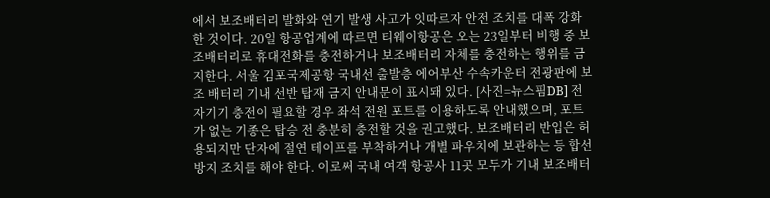에서 보조배터리 발화와 연기 발생 사고가 잇따르자 안전 조치를 대폭 강화한 것이다. 20일 항공업계에 따르면 티웨이항공은 오는 23일부터 비행 중 보조배터리로 휴대전화를 충전하거나 보조배터리 자체를 충전하는 행위를 금지한다. 서울 김포국제공항 국내선 출발층 에어부산 수속카운터 전광판에 보조 배터리 기내 선반 탑재 금지 안내문이 표시돼 있다. [사진=뉴스핌DB] 전자기기 충전이 필요할 경우 좌석 전원 포트를 이용하도록 안내했으며, 포트가 없는 기종은 탑승 전 충분히 충전할 것을 권고했다. 보조배터리 반입은 허용되지만 단자에 절연 테이프를 부착하거나 개별 파우치에 보관하는 등 합선 방지 조치를 해야 한다. 이로써 국내 여객 항공사 11곳 모두가 기내 보조배터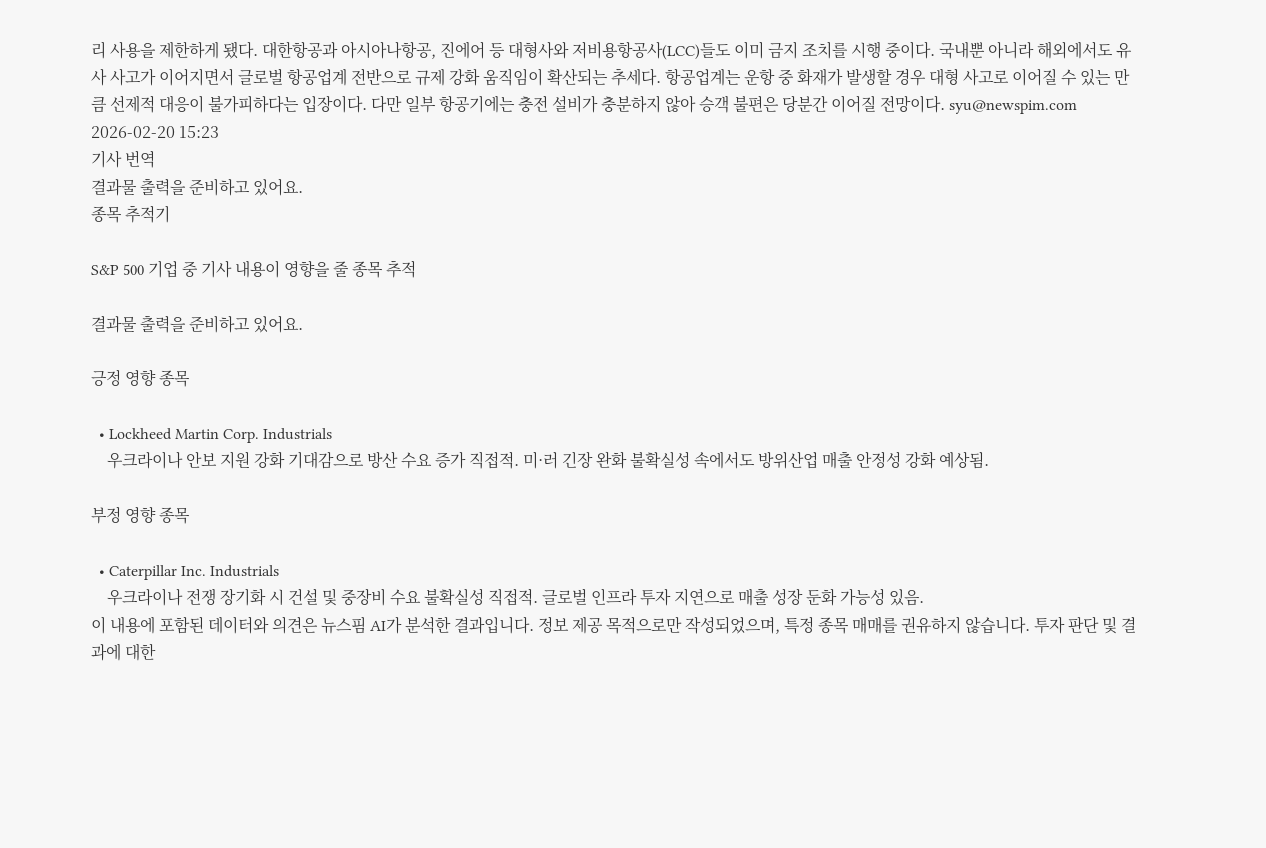리 사용을 제한하게 됐다. 대한항공과 아시아나항공, 진에어 등 대형사와 저비용항공사(LCC)들도 이미 금지 조치를 시행 중이다. 국내뿐 아니라 해외에서도 유사 사고가 이어지면서 글로벌 항공업계 전반으로 규제 강화 움직임이 확산되는 추세다. 항공업계는 운항 중 화재가 발생할 경우 대형 사고로 이어질 수 있는 만큼 선제적 대응이 불가피하다는 입장이다. 다만 일부 항공기에는 충전 설비가 충분하지 않아 승객 불편은 당분간 이어질 전망이다. syu@newspim.com 2026-02-20 15:23
기사 번역
결과물 출력을 준비하고 있어요.
종목 추적기

S&P 500 기업 중 기사 내용이 영향을 줄 종목 추적

결과물 출력을 준비하고 있어요.

긍정 영향 종목

  • Lockheed Martin Corp. Industrials
    우크라이나 안보 지원 강화 기대감으로 방산 수요 증가 직접적. 미·러 긴장 완화 불확실성 속에서도 방위산업 매출 안정성 강화 예상됨.

부정 영향 종목

  • Caterpillar Inc. Industrials
    우크라이나 전쟁 장기화 시 건설 및 중장비 수요 불확실성 직접적. 글로벌 인프라 투자 지연으로 매출 성장 둔화 가능성 있음.
이 내용에 포함된 데이터와 의견은 뉴스핌 AI가 분석한 결과입니다. 정보 제공 목적으로만 작성되었으며, 특정 종목 매매를 권유하지 않습니다. 투자 판단 및 결과에 대한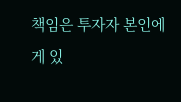책임은 투자자 본인에게 있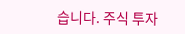습니다. 주식 투자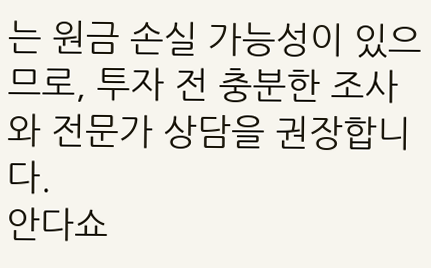는 원금 손실 가능성이 있으므로, 투자 전 충분한 조사와 전문가 상담을 권장합니다.
안다쇼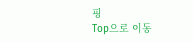핑
Top으로 이동